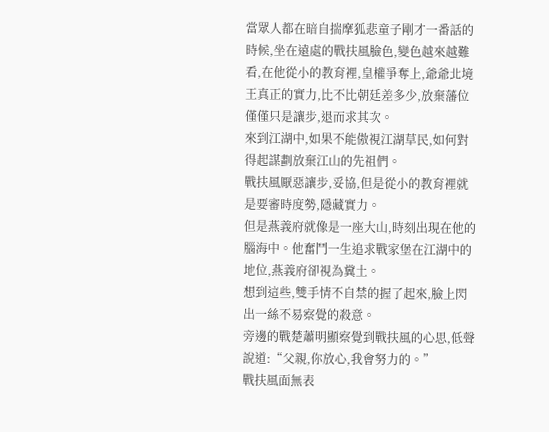當眾人都在暗自揣摩狐悲童子剛才一番話的時候,坐在遠處的戰扶風臉色,變色越來越難看,在他從小的教育裡,皇權爭奪上,爺爺北境王真正的實力,比不比朝廷差多少,放棄藩位僅僅只是讓步,退而求其次。
來到江湖中,如果不能傲視江湖草民,如何對得起謀劃放棄江山的先祖們。
戰扶風厭惡讓步,妥協,但是從小的教育裡就是要審時度勢,隱藏實力。
但是燕義府就像是一座大山,時刻出現在他的腦海中。他奮鬥一生追求戰家堡在江湖中的地位,燕義府卻視為糞土。
想到這些,雙手情不自禁的握了起來,臉上閃出一絲不易察覺的殺意。
旁邊的戰楚蕭明顯察覺到戰扶風的心思,低聲說道:“父親,你放心,我會努力的。”
戰扶風面無表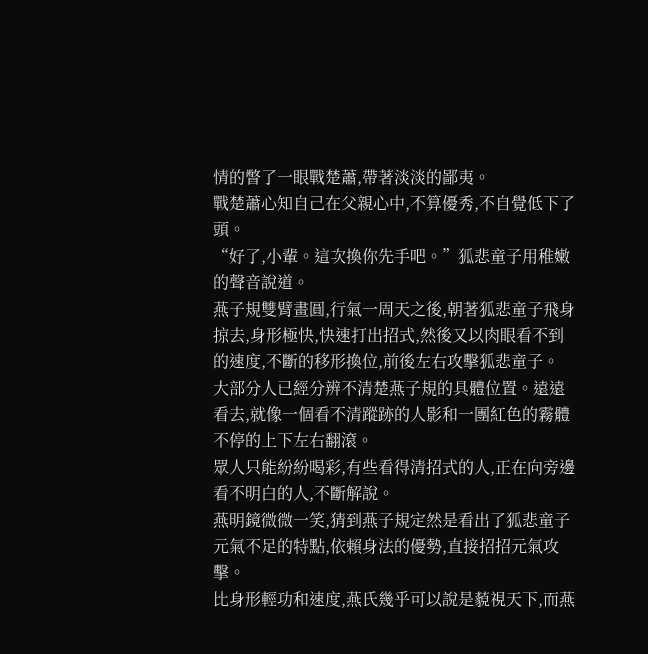情的瞥了一眼戰楚蕭,帶著淡淡的鄙夷。
戰楚蕭心知自己在父親心中,不算優秀,不自覺低下了頭。
“好了,小輩。這次換你先手吧。”狐悲童子用稚嫩的聲音說道。
燕子規雙臂畫圓,行氣一周天之後,朝著狐悲童子飛身掠去,身形極快,快速打出招式,然後又以肉眼看不到的速度,不斷的移形換位,前後左右攻擊狐悲童子。
大部分人已經分辨不清楚燕子規的具體位置。遠遠看去,就像一個看不清蹤跡的人影和一團紅色的霧體不停的上下左右翻滾。
眾人只能紛紛喝彩,有些看得清招式的人,正在向旁邊看不明白的人,不斷解說。
燕明鏡微微一笑,猜到燕子規定然是看出了狐悲童子元氣不足的特點,依賴身法的優勢,直接招招元氣攻擊。
比身形輕功和速度,燕氏幾乎可以說是藐視天下,而燕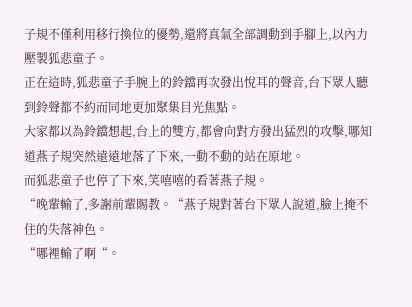子規不僅利用移行換位的優勢,還將真氣全部調動到手腳上,以內力壓製狐悲童子。
正在這時,狐悲童子手腕上的鈴鐺再次發出悅耳的聲音,台下眾人聽到鈴聲都不約而同地更加聚集目光焦點。
大家都以為鈴鐺想起,台上的雙方,都會向對方發出猛烈的攻擊,哪知道燕子規突然遠遠地落了下來,一動不動的站在原地。
而狐悲童子也停了下來,笑嘻嘻的看著燕子規。
“晚輩輸了,多謝前輩賜教。“燕子規對著台下眾人說道,臉上掩不住的失落神色。
“哪裡輸了啊“。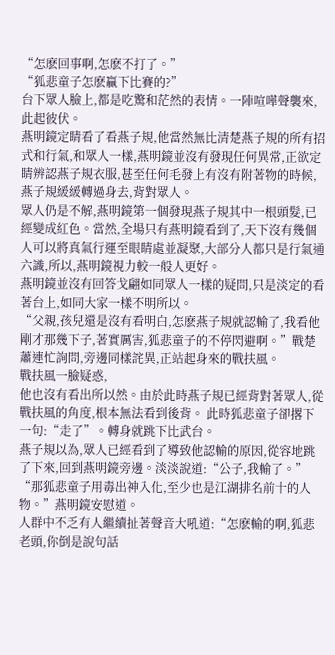“怎麽回事啊,怎麽不打了。”
“狐悲童子怎麽贏下比賽的?”
台下眾人臉上,都是吃驚和茫然的表情。一陣喧嘩聲襲來,此起彼伏。
燕明鏡定睛看了看燕子規,他當然無比清楚燕子規的所有招式和行氣,和眾人一樣,燕明鏡並沒有發現任何異常,正欲定睛辨認燕子規衣服,甚至任何毛發上有沒有附著物的時候,燕子規緩緩轉過身去,背對眾人。
眾人仍是不解,燕明鏡第一個發現燕子規其中一根頭髮,已經變成紅色。當然,全場只有燕明鏡看到了,天下沒有幾個人可以將真氣行運至眼睛處並凝聚,大部分人都只是行氣通六識,所以,燕明鏡視力較一般人更好。
燕明鏡並沒有回答戈翩如同眾人一樣的疑問,只是淡定的看著台上,如同大家一樣不明所以。
“父親,孩兒還是沒有看明白,怎麽燕子規就認輸了,我看他剛才那幾下子,著實厲害,狐悲童子的不停閃避啊。”戰楚蕭連忙詢問,旁邊同樣詫異,正站起身來的戰扶風。
戰扶風一臉疑惑,
他也沒有看出所以然。由於此時燕子規已經背對著眾人,從戰扶風的角度,根本無法看到後背。 此時狐悲童子卻撂下一句:“走了”。轉身就跳下比武台。
燕子規以為,眾人已經看到了導致他認輸的原因,從容地跳了下來,回到燕明鏡旁邊。淡淡說道:“公子,我輸了。”
“那狐悲童子用毒出神入化,至少也是江湖排名前十的人物。”燕明鏡安慰道。
人群中不乏有人繼續扯著聲音大吼道:“怎麽輸的啊,狐悲老頭,你倒是說句話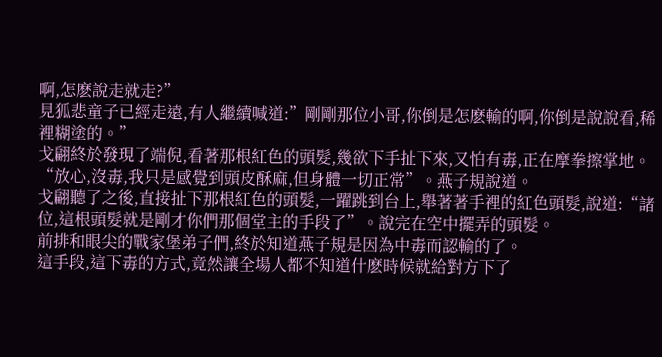啊,怎麽說走就走?”
見狐悲童子已經走遠,有人繼續喊道:”剛剛那位小哥,你倒是怎麽輸的啊,你倒是說說看,稀裡糊塗的。”
戈翩終於發現了端倪,看著那根紅色的頭髮,幾欲下手扯下來,又怕有毒,正在摩拳擦掌地。
“放心,沒毒,我只是感覺到頭皮酥麻,但身體一切正常”。燕子規說道。
戈翩聽了之後,直接扯下那根紅色的頭髮,一躍跳到台上,舉著著手裡的紅色頭髮,說道:“諸位,這根頭髮就是剛才你們那個堂主的手段了”。說完在空中擺弄的頭髮。
前排和眼尖的戰家堡弟子們,終於知道燕子規是因為中毒而認輸的了。
這手段,這下毒的方式,竟然讓全場人都不知道什麽時候就給對方下了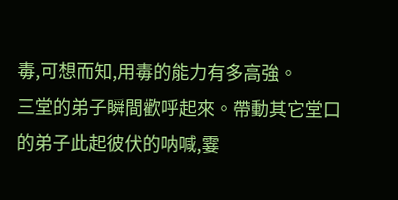毒,可想而知,用毒的能力有多高強。
三堂的弟子瞬間歡呼起來。帶動其它堂口的弟子此起彼伏的呐喊,霎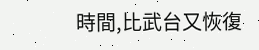時間,比武台又恢復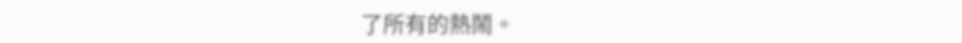了所有的熱鬧。